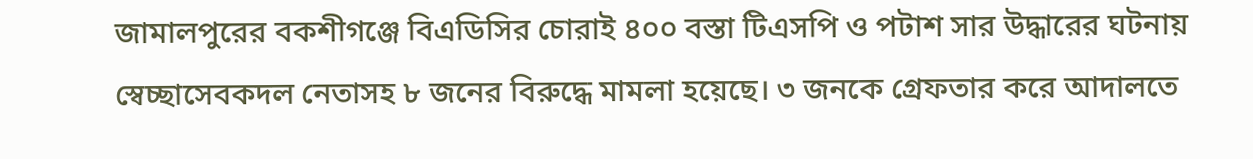জামালপুরের বকশীগঞ্জে বিএডিসির চোরাই ৪০০ বস্তা টিএসপি ও পটাশ সার উদ্ধারের ঘটনায় স্বেচ্ছাসেবকদল নেতাসহ ৮ জনের বিরুদ্ধে মামলা হয়েছে। ৩ জনকে গ্রেফতার করে আদালতে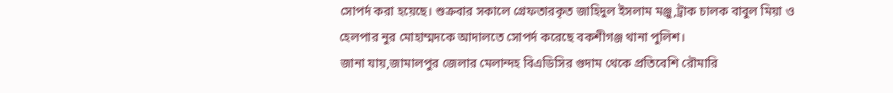সোপর্দ করা হয়েছে। শুক্রবার সকালে গ্রেফতারকৃত জাহিদুল ইসলাম মঞ্জু,ট্রাক চালক বাবুল মিয়া ও হেলপার নুর মোহাম্মদকে আদালতে সোপর্দ করেছে বকশীগঞ্জ থানা পুলিশ।
জানা যায়,জামালপুর জেলার মেলান্দহ বিএডিসির গুদাম থেকে প্রতিবেশি রৌমারি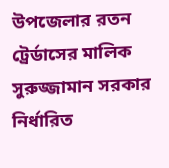উপজেলার রতন ট্রের্ডাসের মালিক সুরুজ্জামান সরকার নির্ধারিত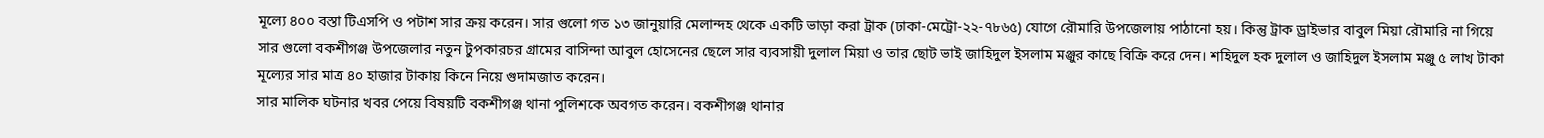মূল্যে ৪০০ বস্তা টিএসপি ও পটাশ সার ক্রয় করেন। সার গুলো গত ১৩ জানুয়ারি মেলান্দহ থেকে একটি ভাড়া করা ট্রাক (ঢাকা-মেট্রো-২২-৭৮৬৫) যোগে রৌমারি উপজেলায় পাঠানো হয়। কিন্তু ট্রাক ড্রাইভার বাবুল মিয়া রৌমারি না গিয়ে সার গুলো বকশীগঞ্জ উপজেলার নতুন টুপকারচর গ্রামের বাসিন্দা আবুল হোসেনের ছেলে সার ব্যবসায়ী দুলাল মিয়া ও তার ছোট ভাই জাহিদুল ইসলাম মঞ্জুর কাছে বিক্রি করে দেন। শহিদুল হক দুলাল ও জাহিদুল ইসলাম মঞ্জু ৫ লাখ টাকা মূল্যের সার মাত্র ৪০ হাজার টাকায় কিনে নিয়ে গুদামজাত করেন।
সার মালিক ঘটনার খবর পেয়ে বিষয়টি বকশীগঞ্জ থানা পুলিশকে অবগত করেন। বকশীগঞ্জ থানার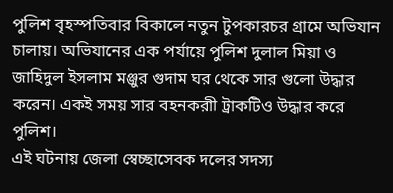পুলিশ বৃহস্পতিবার বিকালে নতুন টুপকারচর গ্রামে অভিযান চালায়। অভিযানের এক পর্যায়ে পুলিশ দুলাল মিয়া ও জাহিদুল ইসলাম মঞ্জুর গুদাম ঘর থেকে সার গুলো উদ্ধার করেন। একই সময় সার বহনকরাী ট্রাকটিও উদ্ধার করে পুলিশ।
এই ঘটনায় জেলা স্বেচ্ছাসেবক দলের সদস্য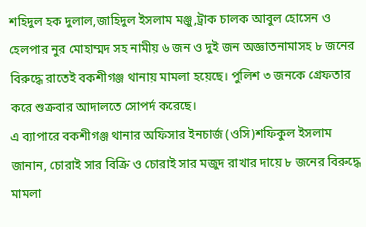শহিদুল হক দুলাল,জাহিদুল ইসলাম মঞ্জু,ট্রাক চালক আবুল হোসেন ও হেলপার নুর মোহাম্মদ সহ নামীয় ৬ জন ও দুই জন অজ্ঞাতনামাসহ ৮ জনের বিরুদ্ধে রাতেই বকশীগঞ্জ থানায় মামলা হয়েছে। পুলিশ ৩ জনকে গ্রেফতার করে শুক্রবার আদালতে সোপর্দ করেছে।
এ ব্যাপারে বকশীগঞ্জ থানার অফিসার ইনচার্জ (ওসি)শফিকুল ইসলাম জানান, চোরাই সার বিক্রি ও চোরাই সার মজুদ রাখার দায়ে ৮ জনের বিরুদ্ধে মামলা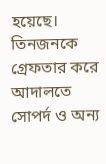হয়েছে। তিনজনকে গ্রেফতার করে আদালতে সোপর্দ ও অন্য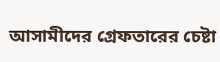আসামীদের গ্রেফতারের চেষ্টা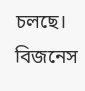চলছে।
বিজনেস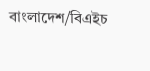বাংলাদেশ/বিএইচ